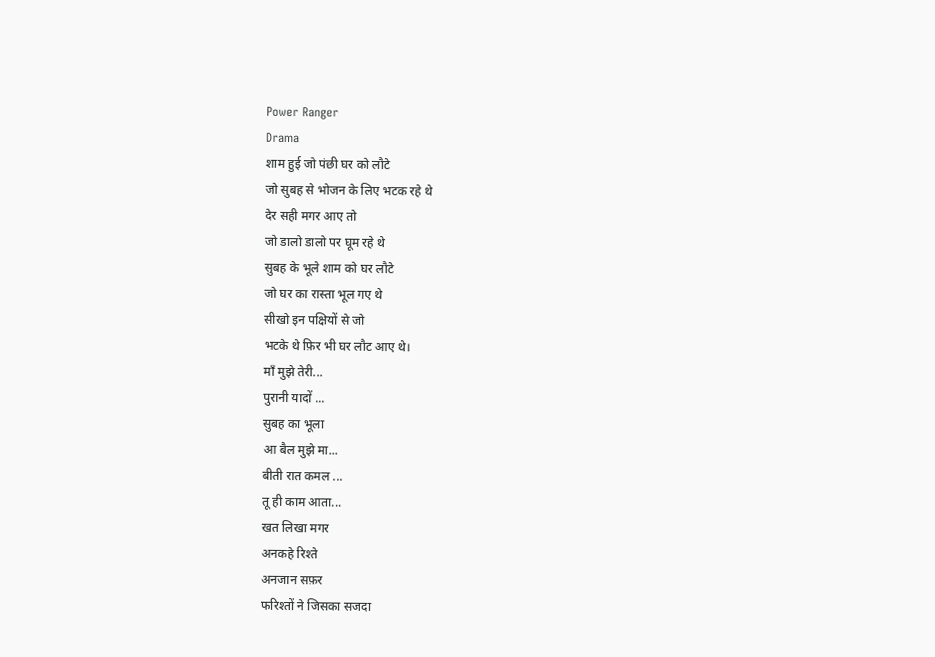Power Ranger
Drama
शाम हुई जो पंछी घर को लौटे
जो सुबह से भोजन के लिए भटक रहे थे
देर सही मगर आए तो
जो डालो डालो पर घूम रहे थे
सुबह के भूले शाम को घर लौटे
जो घर का रास्ता भूल गए थे
सीखो इन पक्षियों से जो
भटके थे फ़िर भी घर लौट आए थे।
माँ मुझे तेरी...
पुरानी यादों ...
सुबह का भूला
आ बैल मुझे मा...
बीती रात कमल ...
तू ही काम आता...
खत लिखा मगर
अनकहे रिश्ते
अनजान सफ़र
फरिश्तों ने जिसका सजदा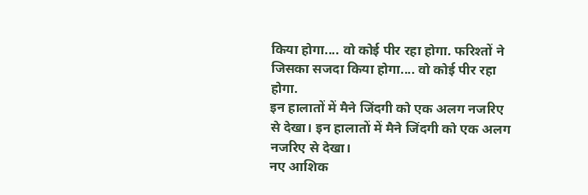किया होगा.... वो कोई पीर रहा होगा. फरिश्तों ने जिसका सजदा किया होगा.... वो कोई पीर रहा होगा.
इन हालातों में मैने जिंदगी को एक अलग नजरिए से देखा। इन हालातों में मैने जिंदगी को एक अलग नजरिए से देखा।
नए आशिक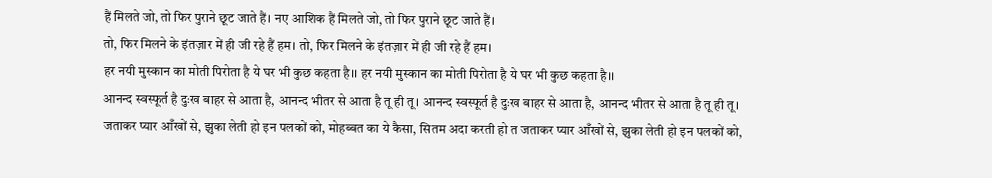हैं मिलते जो, तो फिर पुराने छूट जाते हैं। नए आशिक हैं मिलते जो, तो फिर पुराने छूट जाते हैं।
तो, फिर मिलने के इंतज़ार में ही जी रहे हैं हम। तो, फिर मिलने के इंतज़ार में ही जी रहे हैं हम।
हर नयी मुस्कान का मोती पिरोता है ये घर भी कुछ कहता है।। हर नयी मुस्कान का मोती पिरोता है ये घर भी कुछ कहता है।।
आनन्द स्वस्फूर्त है दुःख बाहर से आता है, आनन्द भीतर से आता है तू ही तू। आनन्द स्वस्फूर्त है दुःख बाहर से आता है, आनन्द भीतर से आता है तू ही तू।
जताकर प्यार आँखों से, झुका लेती हो इन पलकों को, मोहब्बत का ये कैसा, सितम अदा करती हो त जताकर प्यार आँखों से, झुका लेती हो इन पलकों को,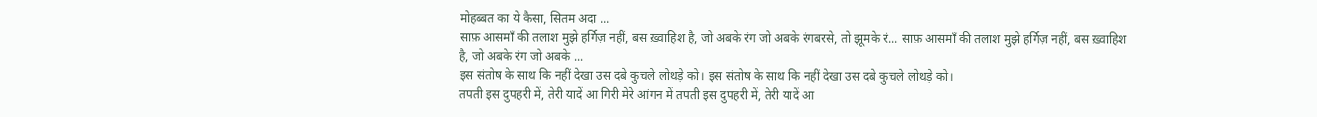मोहब्बत का ये कैसा, सितम अदा ...
साफ़ आसमाँ की तलाश मुझे हर्गिज़ नहीं, बस ख़्वाहिश है, जो अबके रंग जो अबके रंगबरसे, तो झूमके रं... साफ़ आसमाँ की तलाश मुझे हर्गिज़ नहीं, बस ख़्वाहिश है, जो अबके रंग जो अबके ...
इस संतोष के साथ कि नहीं देखा उस दबे कुचले लोथड़े को। इस संतोष के साथ कि नहीं देखा उस दबे कुचले लोथड़े को।
तपती इस दुपहरी में, तेरी यादें आ गिरी मेरे आंगन में तपती इस दुपहरी में, तेरी यादें आ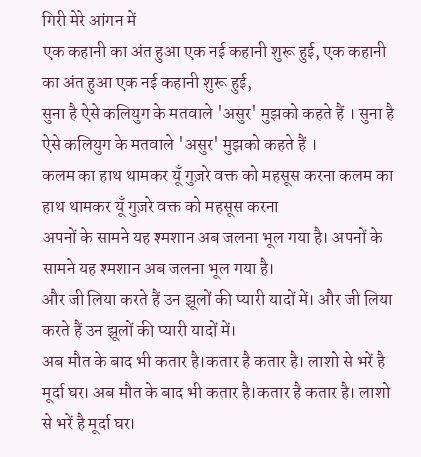गिरी मेरे आंगन में
एक कहानी का अंत हुआ एक नई कहानी शुरू हुई, एक कहानी का अंत हुआ एक नई कहानी शुरू हुई,
सुना है ऐसे कलियुग के मतवाले 'असुर' मुझको कहते हैं । सुना है ऐसे कलियुग के मतवाले 'असुर' मुझको कहते हैं ।
कलम का हाथ थामकर यूँ गुज़रे वक्त को महसूस करना कलम का हाथ थामकर यूँ गुज़रे वक्त को महसूस करना
अपनों के सामने यह श्मशान अब जलना भूल गया है। अपनों के सामने यह श्मशान अब जलना भूल गया है।
और जी लिया करते हैं उन झूलों की प्यारी यादों में। और जी लिया करते हैं उन झूलों की प्यारी यादों में।
अब मौत के बाद भी कतार है।कतार है कतार है। लाशो से भरें है मूर्दा घर। अब मौत के बाद भी कतार है।कतार है कतार है। लाशो से भरें है मूर्दा घर।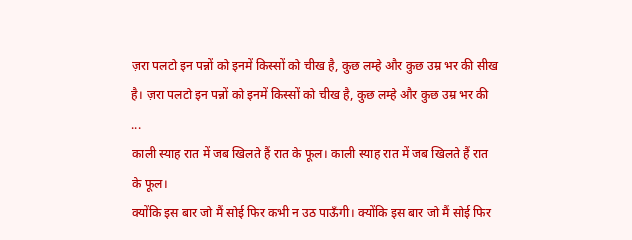ज़रा पलटो इन पन्नों को इनमें किस्सों को चीख है, कुछ लम्हे और कुछ उम्र भर की सीख है। ज़रा पलटो इन पन्नों को इनमें किस्सों को चीख है, कुछ लम्हे और कुछ उम्र भर की ...
काली स्याह रात में जब खिलते हैं रात के फूल। काली स्याह रात में जब खिलते हैं रात के फूल।
क्योंकि इस बार जो मैं सोई फिर कभी न उठ पाऊँगी। क्योंकि इस बार जो मैं सोई फिर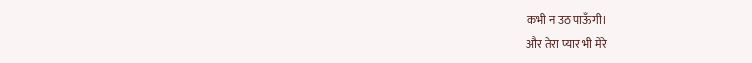कभी न उठ पाऊँगी।
और तेरा प्यार भी मेरे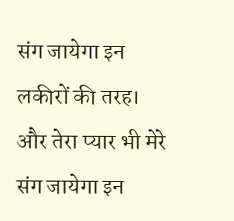संग जायेगा इन लकीरों की तरह। और तेरा प्यार भी मेरे संग जायेगा इन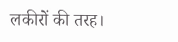लकीरों की तरह।